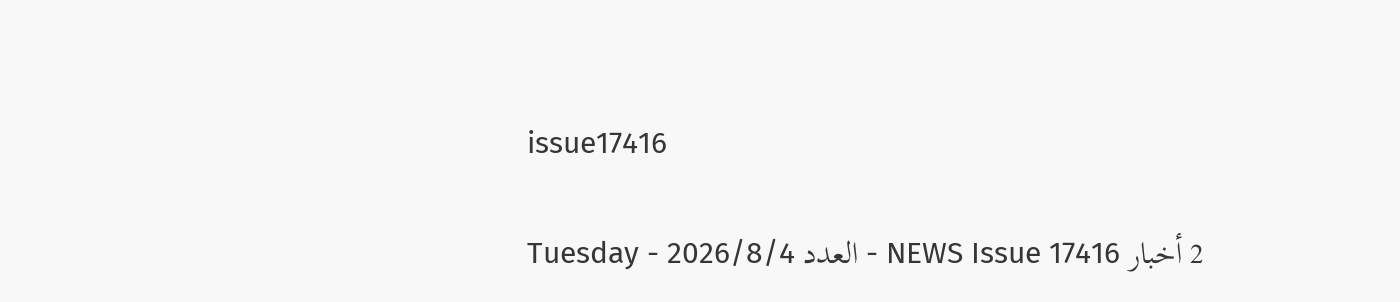issue17416

2 أخبار NEWS Issue 17416 - العدد Tuesday - 2026/8/4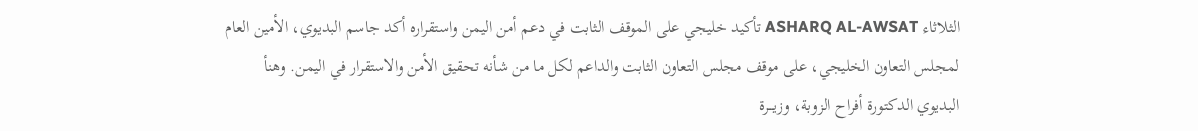الثلاثاء ASHARQ AL-AWSAT تأكيد خليجي على الموقف الثابت في دعم أمن اليمن واستقراره أكد جاسم البديوي، الأمين العام لمجلس التعاون الخليجي، على موقف مجلس التعاون الثابت والداعم لكل ما من شأنه تحقيق الأمن والاستقرار في اليمن. وهنأ البديوي الدكتورة أفراح الزوبة، وزيـــرة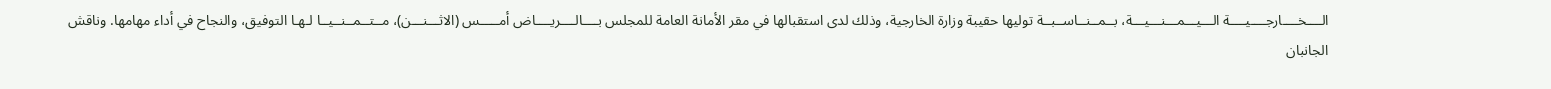الــــخــــارجــــيــــة الـــيـــمـــنـــيـــة، بــمــنــاســبــة توليها حقيبة وزارة الخارجية، وذلك لدى استقبالها في مقر الأمانة العامة للمجلس بــــالــــريــــاض أمـــــس (الاثـــنـــن)، مــتــمــنــيــا لـهـا التوفيق، والنجاح في أداء مهامها. وناقش الجانبان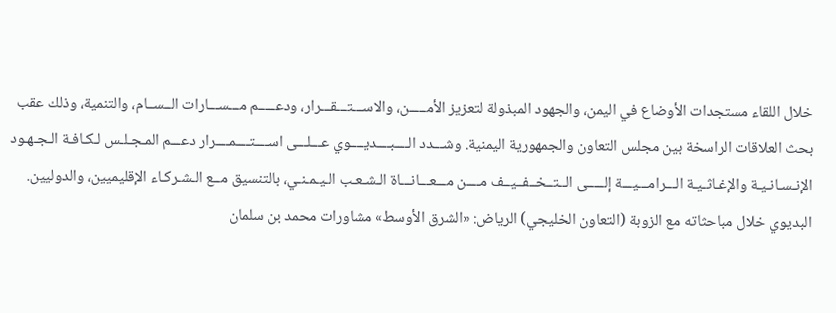خلال اللقاء مستجدات الأوضاع في اليمن، والجهود المبذولة لتعزيز الأمـــــن، والاســـتـــقـــرار، ودعـــــم مـــســـارات الــســام، والتنمية، وذلك عقب بحث العلاقات الراسخة بين مجلس التعاون والجمهورية اليمنية. وشـــدد الــــبــــديــــوي عـــلـــى اســــتــــمــــرار دعـــم المـجـلـس لـكـافـة الـجـهـود الإنـسـانـيـة والإغـاثـيـة الـــرامـــيـــة إلـــــى الــتــخــفــيــف مــــن مـــعـــانـــاة الـشـعـب الـيـمـنـي، بالتنسيق مــع الـشـركـاء الإقليميين، والدوليين. البديوي خلال مباحثاته مع الزوبة (التعاون الخليجي) الرياض: «الشرق الأوسط» مشاورات محمد بن سلمان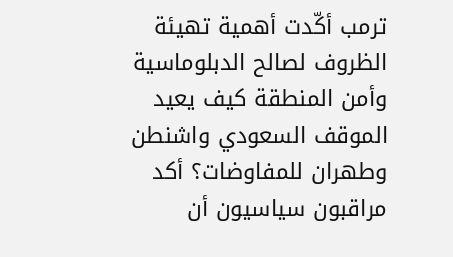ترمب أكّدت أهمية تهيئة الظروف لصالح الدبلوماسية وأمن المنطقة كيف يعيد الموقف السعودي واشنطن وطهران للمفاوضات؟ أكد مراقبون سياسيون أن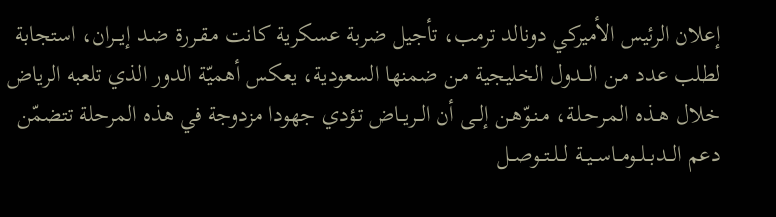إعلان الرئيس الأميركي دونالد ترمب، تأجيل ضربة عسكرية كانت مـقـررة ضـد إيـــران، استجابة لطلب عدد مـن الـــدول الخليجية مـن ضمنها السعودية، يعكس أهميّة الدور الذي تلعبه الرياض خلال هــذه المـرحـلـة، مـنـوّهـن إلــى أن الــريــاض تـؤدي جهودا مزدوجة في هذه المرحلة تتضمّن دعم الــدبــلــومــاســيــة لــلــتــوصــل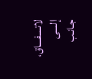لاتــــفــــاق، إلــــى جـانـب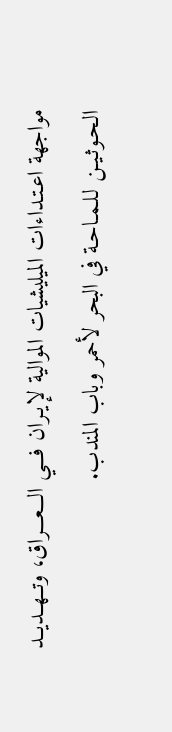مواجهة اعـتـداءات الميليشيات الموالية لإيـران فـــي الـــعـــراق، وتــهــديــد الـحـوثـيـن لـلـمـاحـة في البحر لأحمر وباب المندب.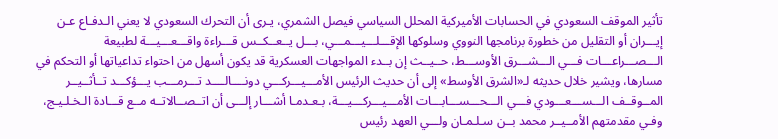تأثير الموقف السعودي في الحسابات الأميركية المحلل السياسي فيصل الشمري، يـرى أن التحرك السعودي لا يعني الـدفـاع عـن إيـــران أو التقليل من خطورة برنامجها النووي وسلوكها الإقـــلـــيـــمـــي، بـــل يــعــكــس قـــراءة واقـــعـــيـــة لطبيعة الـــصـــراعـــات فـــي الـــشـــرق الأوســـط، حــيــث إن بــدء المواجهات العسكرية قد يكون أسهل من احتواء تداعياتها أو التحكم في مسارها، ويشير خلال حديثه لـ«الشرق الأوسط» إلى أن حديث الرئيس الأمـــيـــركـــي دونــــالــــد تـــرمـــب يـــؤكـــد تــأثــيــر المــوقــف الـــســـعـــودي فـــي الـــحـــســـابـــات الأمـــيـــركـــيـــة، بـعـدمـا أشـــار إلـــى أن اتــصــالاتــه مــع قـــادة الـخـلـيـج، وفـي مقدمتهم الأمــيــر محمد بــن سـلـمـان ولـــي العهد رئيس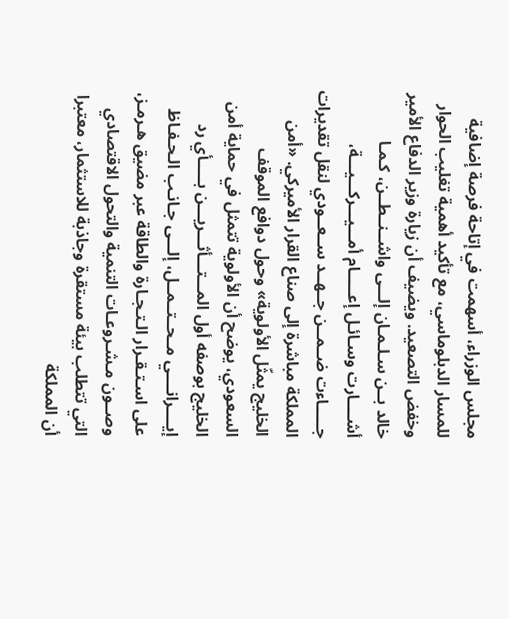مجلس الوزراء، أسهمت في إتاحة فرصة إضافية للمسار الدبلوماسي، مع تأكيد أهمية تغليب الحوار وخفض التصعيد. ويضيف أن زيارة وزير الدفاع الأمير خالد بــن سـلـمـان إلـــى واشــنــطــن، كـمـا أشــــارت وسـائـل إعـــــام أمـــيـــركـــيـــة، جـــــاءت ضــمــن جــهــد ســعــودي لنقل تقديرات المملكة مباشرة إلى صناع القرار الأميركي. «أمن الخليج يمثّل الأولوية» وحول دوافع الموقف السعودي، يوضح أن الأولوية تتمثل في حماية أمن الخليج بوصفه أول المـــتـــأثـــريـــن بـــــأي رد إيــــرانــــي مــحــتــمــل، إلـــى جـانـب الـحـفـاظ على اسـتـقـرار الـتـجـارة والطاقة عبر مضيق هـرمـز، وصــون مـشـروعـات التنمية والتحول الاقتصادي التي تتطلب بيئة مستقرة وجاذبة للاستثمار، معتبرا أن المملكة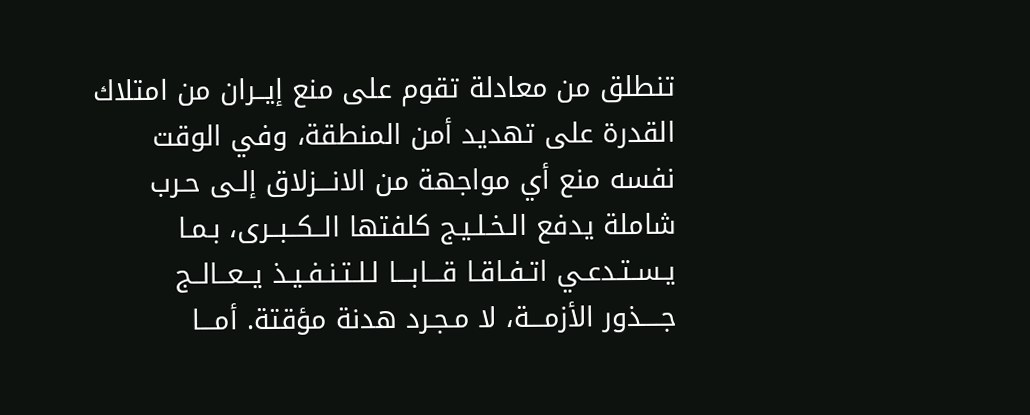تنطلق من معادلة تقوم على منع إيــران من امتلاك القدرة على تهديد أمن المنطقة، وفي الوقت نفسه منع أي مواجهة من الانـــزلاق إلـى حـرب شاملة يدفع الـخـلـيـج كلفتها الــكــبــرى، بـمـا يـسـتـدعـي اتـفـاقـا قـــابـــا لـلـتـنـفـيـذ يــعــالــج جــــذور الأزمـــة، لا مـجـرد هدنة مؤقتة. أمـــا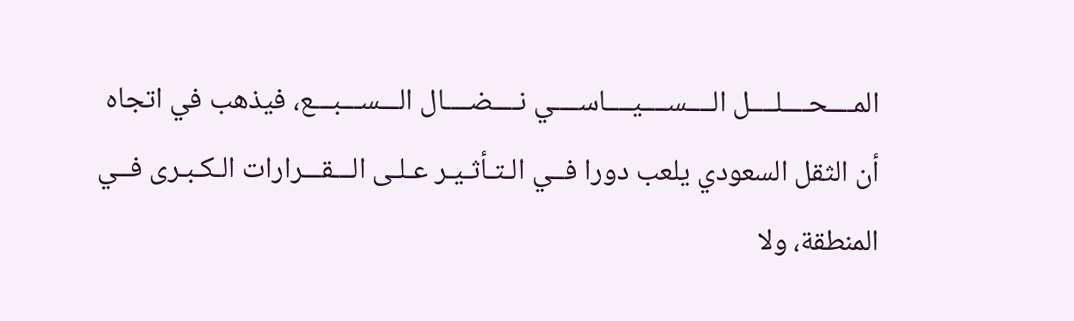المــــحــــلــــل الــــســــيــــاســــي نــــضــــال الـــســـبـــع، فيذهب في اتجاه أن الثقل السعودي يلعب دورا فــي الـتـأثـيـر عـلـى الـــقـــرارات الـكـبـرى فــي المنطقة، ولا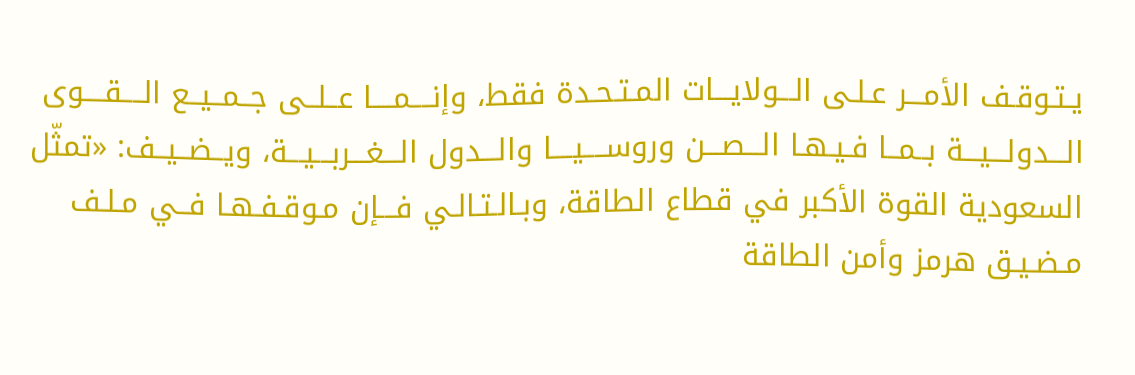يـتـوقـف الأمـــر عـلـى الـــولايـــات المـتـحـدة فقط، وإنــــمــــا عــلــى جــمــيــع الــــقــــوى الـــدولـــيـــة بــمــا فـيـهـا الـــصـــن وروســــيــــا والـــدول الـــغـــربـــيـــة، ويــضــيــف: «تمثّل السعودية القوة الأكبر في قطاع الطاقة، وبـالـتـالـي فـــإن مـوقـفـهـا فــي مـلـف مـضـيـق هرمز وأمن الطاقة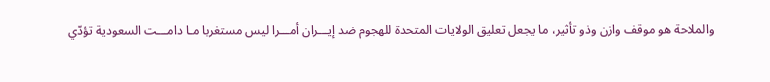والملاحة هو موقف وازن وذو تأثير، ما يجعل تعليق الولايات المتحدة للهجوم ضد إيـــران أمـــرا ليس مستغربا مـا دامـــت السعودية تؤدّي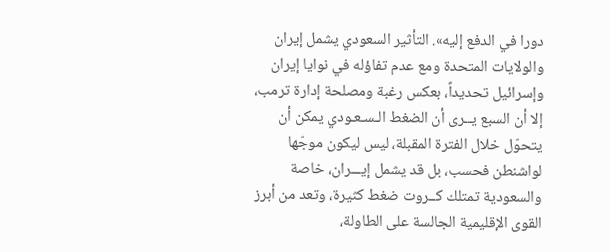دورا في الدفع إليه». التأثير السعودي يشمل إيران والولايات المتحدة ومع عدم تفاؤله في نوايا إيران وإسرائيل تحديداً، بعكس رغبة ومصلحة إدارة ترمب، إلا أن السبع يــرى أن الضغط الـسـعـودي يمكن أن يتحوّل خلال الفترة المقبلة، ليس ليكون موجّها لواشنطن فحسب، بل قد يشمل إيـــران، خاصة والسعودية تمتلك كــروت ضغط كثيرة، وتعد من أبرز القوى الإقليمية الجالسة على الطاولة،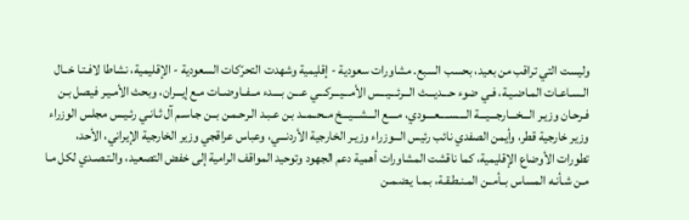وليست التي تراقب من بعيد، بحسب السبع. مشاورات سعودية - إقليمية وشهدت التحرّكات السعودية - الإقليمية، نشاطا لافـتـا خــال الـسـاعـات المـاضـيـة، فـي ضوء حـــديـــث الـــرئـــيـــس الأمـــيـــركـــي عـــن بــــدء مــفــاوضــات مـع إيـــران، وبحث الأمـيـر فيصل بـن فـرحـان وزيـر الـــخـــارجـــيـــة الــــســــعــــودي، مــــع الـــشـــيـــخ مــحــمــد بـن عـبـد الـرحـمـن بــن جـاسـم آل ثـانـي رئـيـس مجلس الوزراء وزير خارجية قطر، وأيمن الصفدي نائب رئيس الـــوزراء وزيـر الخارجية الأردنـــي، وعباس عراقجي وزير الخارجية الإيراني، الأحد، تطورات الأوضاع الإقليمية، كما ناقشت المشاورات أهمية دعم الجهود وتوحيد المواقف الرامية إلى خفض التصعيد، والـتـصـدي لكل مـا مـن شـأنـه المساس بــأمــن المـنـطـقـة، بـمـا يـضـمـن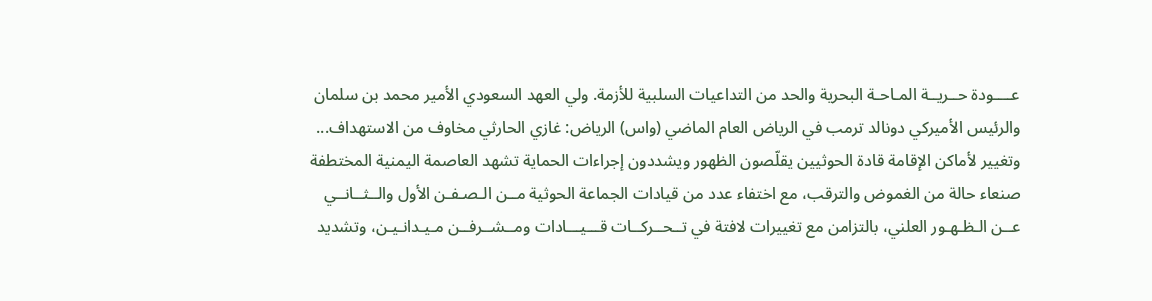عــــودة حــريــة المـاحـة البحرية والحد من التداعيات السلبية للأزمة. ولي العهد السعودي الأمير محمد بن سلمان والرئيس الأميركي دونالد ترمب في الرياض العام الماضي (واس) الرياض: غازي الحارثي مخاوف من الاستهداف... وتغيير لأماكن الإقامة قادة الحوثيين يقلّصون الظهور ويشددون إجراءات الحماية تشهد العاصمة اليمنية المختطفة صنعاء حالة من الغموض والترقب، مع اختفاء عدد من قيادات الجماعة الحوثية مــن الـصـفـن الأول والــثــانــي عــن الـظـهـور العلني، بالتزامن مع تغييرات لافتة في تــحــركــات قـــيـــادات ومــشــرفــن مـيـدانـيـن، وتشديد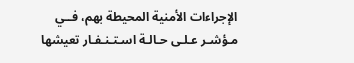الإجراءات الأمنية المحيطة بهم، فــي مـؤشـر عـلـى حـالـة اسـتـنـفـار تعيشها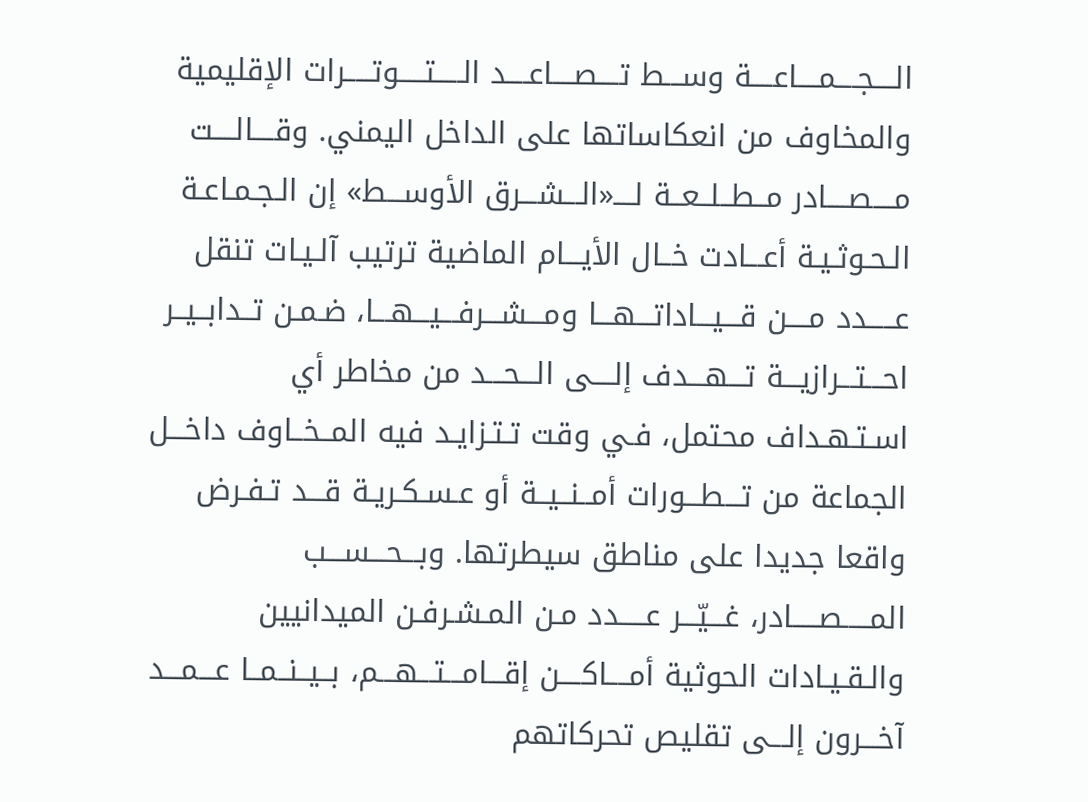الــــجــــمــــاعــــة وســـط تــــصــــاعــــد الـــــتـــــوتـــــرات الإقليمية والمخاوف من انعكاساتها على الداخل اليمني. وقــــالــــت مــــصــــادر مــطــلــعــة لــــ«الـــشـــرق الأوســـط» إن الـجـمـاعـة الـحـوثـيـة أعـــادت خــال الأيـــام الماضية ترتيب آلـيـات تنقل عـــــدد مــــن قـــيـــاداتـــهـــا ومـــشـــرفـــيـــهـــا، ضـمـن تــدابــيــر احـــتـــرازيـــة تـــهـــدف إلــــى الـــحـــد من مخاطر أي اسـتـهـداف محتمل، فـي وقت تـتـزايـد فيه المــخــاوف داخـــل الجماعة من تـــطـــورات أمــنــيــة أو عـسـكـريـة قـــد تـفـرض واقعا جديدا على مناطق سيطرتها. وبـــحـــســـب المـــــصـــــادر، غـــيّـــر عـــــدد مـن المـشـرفـن الميدانيين والـقـيـادات الحوثية أمــــاكــــن إقـــامـــتـــهـــم، بــيــنــمــا عـــمـــد آخـــرون إلـــى تقليص تحركاتهم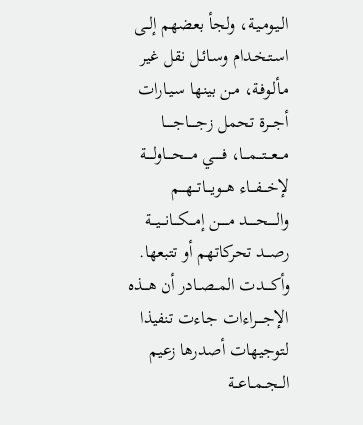الـيـومـيـة، ولجأ بعضهم إلــى اسـتـخـدام وسـائـل نقل غير مـألـوفـة، مـن بينها سـيـارات أجـــرة تحمل زجـــــاجـــــا مـــعـــتـــمـــا، فـــــي مــــحــــاولــــة لإخـــفـــاء هـــويـــاتـــهـــم والـــــحـــــد مـــــن إمـــكـــانـــيـــة رصـــد تحركاتهم أو تتبعها. وأكــــدت المــصــادر أن هـــذه الإجــــراءات جـاءت تنفيذا لتوجيهات أصدرها زعيم الــجــمــاعــة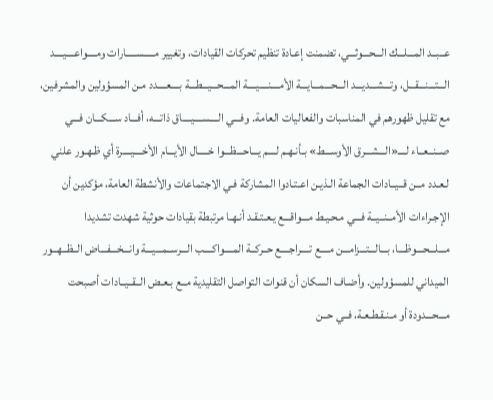عــبــد المـــلـــك الـــحـــوثـــي، تضمنت إعـادة تنظيم تحركات القيادات، وتغيير مـــــســـــارات ومــــواعــــيــــد الـــتـــنـــقـــل، وتـــشـــديـــد الـــحـــمـــايـــة الأمــــنــــيــــة المـــحـــيـــطـــة بــــعــــدد مـن المسؤولين والمشرفين، مع تقليل ظهورهم في المناسبات والفعاليات العامة. وفـــي الــــســــيــــاق ذاتـــه، أفـــاد ســـكـــان فـــي صــنــعــاء لــــ«الـــشـــرق الأوســـط» بـأنـهـم لــــم يـــاحـــظـــوا خـــــال الأيـــام الأخــــيــــرة أي ظـهـور علني لـعـدد مــن قــيــادات الجماعة الـذيـن اعـتـادوا المشاركة فـي الاجتماعات والأنشطة العامة، مؤكدين أن الإجـراءات الأمــنــيــة فـــي مـحـيـط مـــواقـــع يـعـتـقـد أنـهـا مرتبطة بقيادات حوثية شهدت تشديدا مـــلـــحـــوظـــا، بـــالـــتـــزامـــن مــــع تــــراجــــع حــركــة المــــواكــــب الـــرســمـــيـــة وانـــخـــفـــاض الــظــهــور الميداني للمسؤولين. وأضـاف السكان أن قنوات التواصل التقليدية مــع بـعـض الــقــيــادات أصبحت مـــحـــدودة أو مـنـقـطـعـة، فــي حــن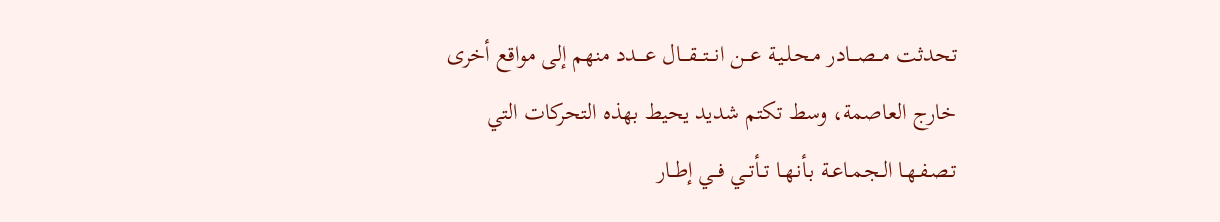تحدثت مـــصـــادر مـحـلـيـة عـــن انـــتـــقـــال عــــدد منهم إلى مواقع أخرى خارج العاصمة، وسط تكتم شديد يحيط بهذه التحركات التي تـصـفـهـا الـجـمـاعـة بـأنـهـا تــأتــي فــي إطــار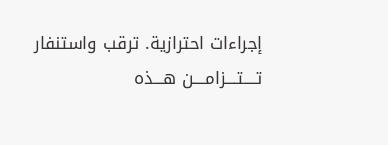إجراءات احترازية. ترقب واستنفار تــــتــــزامــــن هـــذه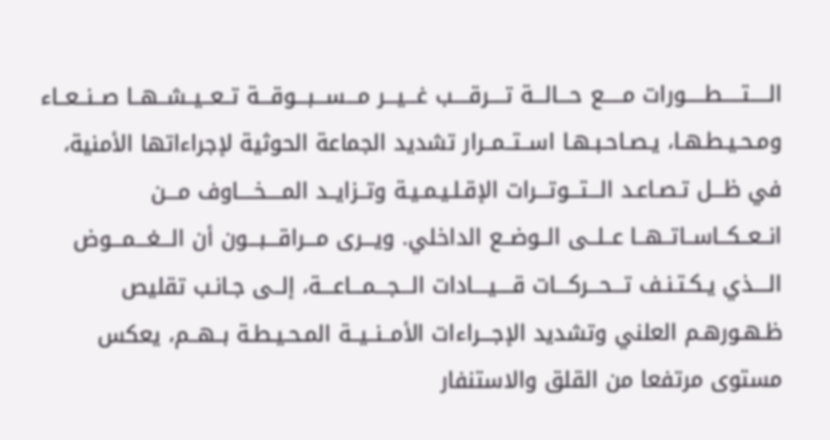الـــــتـــــطـــــورات مـــــع حـــالـــة تــــرقــــب غـــيـــر مـــســـبـــوقـــة تــعــيــشــهــا صــنــعــاء ومـحـيـطـهـا، يـصـاحـبـهـا اســتــمــرار تشديد الجماعة الحوثية لإجراءاتها الأمنية، في ظـــل تـصـاعـد الـــتـــوتـــرات الإقـلـيـمـيـة وتــزايــد المــــخــــاوف مـــن انــعــكــاســاتــهــا عــلــى الــوضــع الداخلي. ويـــرى مـــراقـــبـــون أن الـــغـــمـــوض الــــذي يـكـتـنـف تـــحـــركـــات قــــيــــادات الـــجـــمـــاعـــة، إلــى جـانـب تقليص ظـهـورهـم العلني وتشديد الإجـــراءات الأمــنــيــة المـحـيـطـة بــهــم، يعكس مستوى مرتفعا من القلق والاستنفار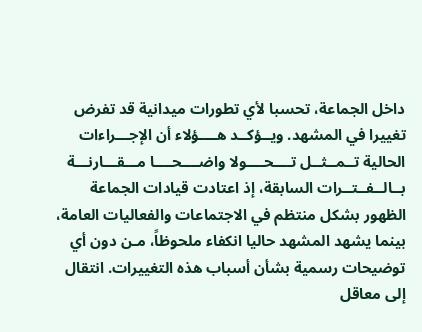داخل الجماعة، تحسبا لأي تطورات ميدانية قد تفرض تغييرا في المشهد. ويــؤكــد هــــؤلاء أن الإجـــراءات الحالية تــمــثــل تــــحــــولا واضــــحــــا مـــقـــارنـــة بــالــفــتــرات السابقة، إذ اعتادت قيادات الجماعة الظهور بشكل منتظم في الاجتماعات والفعاليات العامة، بينما يشهد المشهد حاليا انكفاء ملحوظاً، مـن دون أي توضيحات رسمية بشأن أسباب هذه التغييرات. انتقال إلى معاقل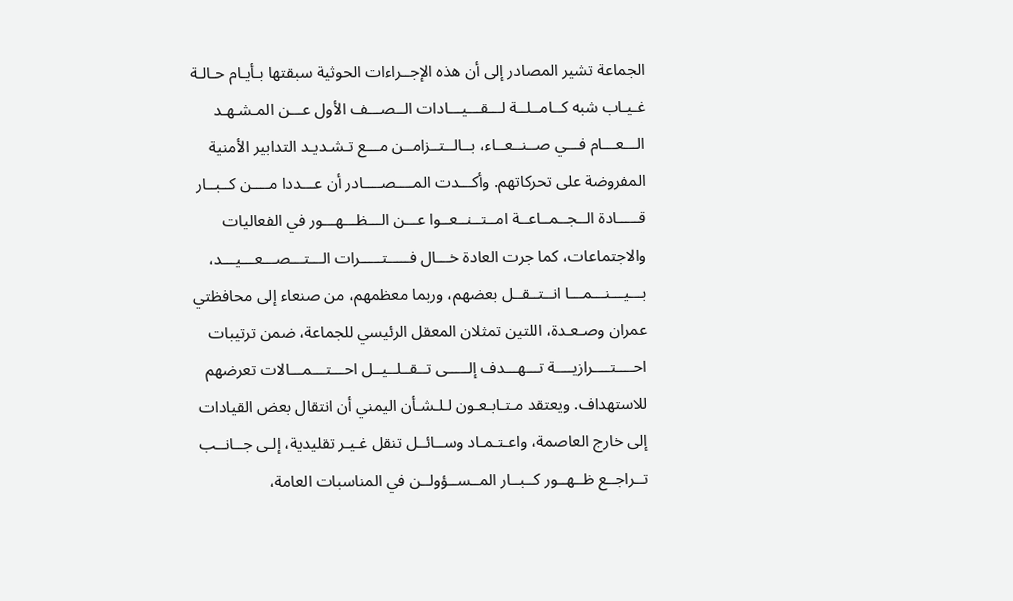الجماعة تشير المصادر إلى أن هذه الإجــراءات الحوثية سبقتها بـأيـام حـالـة غـيـاب شبه كــامــلــة لـــقـــيـــادات الــصـــف الأول عـــن المـشـهـد الـــعـــام فـــي صــنــعــاء، بــالــتــزامــن مـــع تـشـديـد التدابير الأمنية المفروضة على تحركاتهم. وأكـــدت المــــصــــادر أن عـــددا مــــن كــبــار قـــــادة الــجــمــاعــة امــتــنــعــوا عـــن الـــظـــهـــور في الفعاليات والاجتماعات، كما جرت العادة خـــال فـــــتـــــرات الـــتـــصـــعـــيـــد، بـــيـــنـــمـــا انــتــقــل بعضهم، وربما معظمهم، من صنعاء إلى محافظتي عمران وصـعـدة، اللتين تمثلان المعقل الرئيسي للجماعة، ضمن ترتيبات احــــتــــرازيــــة تـــهـــدف إلـــــى تــقــلــيــل احـــتـــمـــالات تعرضهم للاستهداف. ويعتقد مـتـابـعـون لـلـشـأن اليمني أن انتقال بعض القيادات إلى خارج العاصمة، واعـتـمـاد وســائــل تنقل غـيـر تقليدية، إلـى جــانــب تــراجــع ظــهــور كــبــار المــســؤولــن في المناسبات العامة،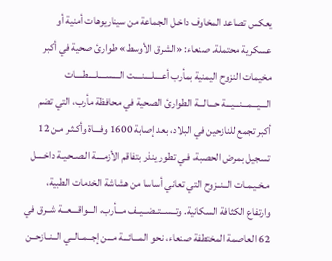يعكس تصاعد المخاوف داخـل الجماعة من سيناريوهات أمنية أو عسكرية محتملة. صنعاء: «الشرق الأوسط» طوارئ صحية في أكبر مخيمات النزوح اليمنية بمأرب أعــــلــــنــــت الــــســــلــــطــــات الـــيـــمـــنـــيـــة حـــالـــة الطوارئ الصحية في محافظة مأرب، التي تضم أكبر تجمع للنازحين في البلاد، بعد إصابة 1600 وفـــاة وأكـثـر مـن 12 تسجيل بمرض الحصبة، فـي تطور ينذر بتفاقم الأزمــــة الـصـحـيـة داخــــل مـخـيـمـات الــنــزوح التي تعاني أساسا من هشاشة الخدمات الطبية، وارتفاع الكثافة السكانية. وتــســتــضــيــف مـــأرب، الـــواقـــعـــة شــرق في 62 العاصمة المختطفة صنعاء، نحو المـــائـــة مـــن إجــمــالــي الــنــازحــن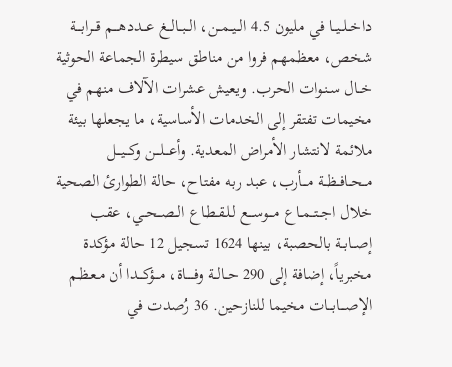داخــلــيــا في مليون 4.5 الــيــمــن، الــبــالــغ عـــددهـــم قـــرابـــة شخص، معظمهم فروا من مناطق سيطرة الجماعة الحوثية خــال سـنـوات الحرب. ويعيش عشرات الآلاف منهم في مخيمات تفتقر إلى الخدمات الأساسية، ما يجعلها بيئة ملائمة لانتشار الأمراض المعدية. وأعـــلـــن وكـــيـــل مــحــافــظــة مـــأرب، عبد ربه مفتاح، حالة الطوارئ الصحية خلال اجــتــمــاع مـــوســـع لـلـقـطـاع الــصــحــي، عقب إصــابــة بالحصبة، بينها 1624 تسجيل 12 حالة مؤكدة مخبرياً، إضافة إلى 290 حــالــة وفـــــاة، مـــؤكـــدا أن مـعـظـم الإصـــابـــات مخيما للنازحين. 36 رُصدت في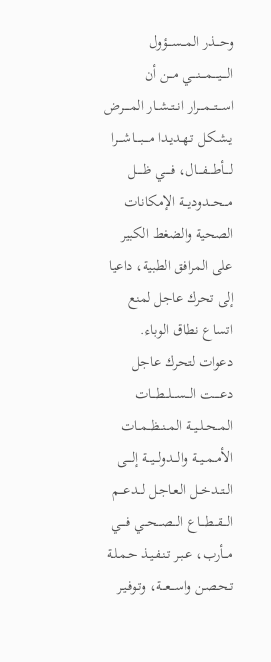وحـــذر المـــســـؤول الــــيــــمــــنــــي مـــن أن اســـتـــمـــرار انــتــشــار المـــــرض يـشـكـل تـهـديـدا مــــبــــاشــــرا لــــأطــــفــــال، فـــــي ظـــــل مـــحـــدوديـــة الإمكانات الصحية والضغط الكبير على المرافق الطبية، داعيا إلى تحرك عاجل لمنع اتساع نطاق الوباء. دعوات لتحرك عاجل دعـــــت الـــســـلـــطـــات المــحــلــيــة المــنــظــمــات الأمــمــيــة والـــدولـــيـــة إلــــى الــتــدخــل الـعـاجـل لـــدعـــم الـــقـــطـــاع الـــصـــحـــي فــــي مـــأرب، عـبـر تـنـفـيـذ حـمـلـة تـحـصـن واســـعـــة، وتـوفـيـر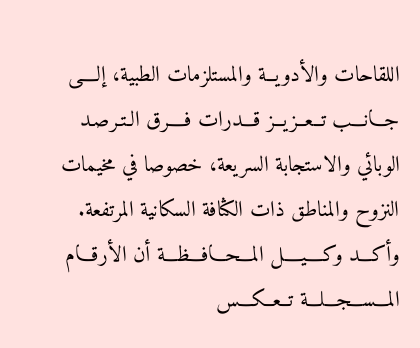اللقاحات والأدويــة والمستلزمات الطبية، إلــــى جـــانـــب تــعــزيــز قـــدرات فــــرق الـتـرصـد الوبائي والاستجابة السريعة، خصوصا في مخيمات النزوح والمناطق ذات الكثافة السكانية المرتفعة. وأكـــد وكــــيــــل المـــحـــافـــظـــة أن الأرقـــام المـــســـجـــلـــة تــعــكـــس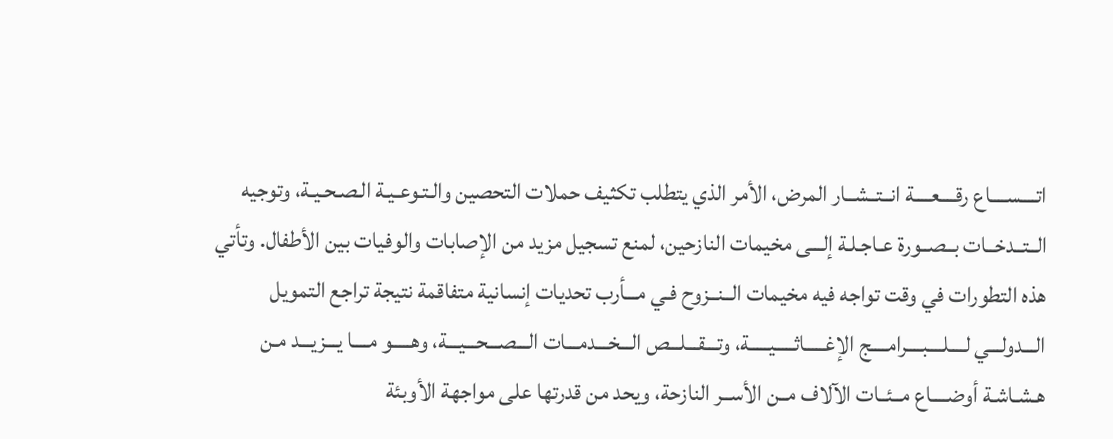اتــــســــاع رقــــعــــة انــتــشــار المرض، الأمر الذي يتطلب تكثيف حملات التحصين والـتـوعـيـة الـصـحـيـة، وتوجيه الــتــدخــات بــصــورة عـاجـلـة إلـــى مخيمات النازحين، لمنع تسجيل مزيد من الإصابات والوفيات بين الأطفال. وتأتي هذه التطورات في وقت تواجه فيه مخيمات الــنــزوح فـي مـــأرب تحديات إنسانية متفاقمة نتيجة تراجع التمويل الـــدولـــي لــــلــــبــــرامــــج الإغـــــاثـــــيـــــة، وتـــقـــلـــص الـــخـــدمـــات الـــصـــحـــيـــة، وهـــــو مــــا يـــزيـــد مـن هـشـاشـة أوضــــاع مــئــات الآلاف مــن الأســر النازحة، ويحد من قدرتها على مواجهة الأوبئة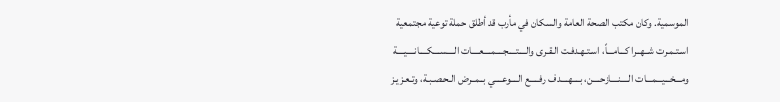الموسمية. وكان مكتب الصحة العامة والسكان في مأرب قد أطلق حملة توعية مجتمعية اسـتـمـرت شــهــرا كـــامـــاً، اسـتـهـدفـت الـقـرى والــــتــــجــــمــــعــــات الــــســــكــــانــــيــــة ومـــخـــيـــمـــات الــــنــــازحــــن، بــــهــــدف رفـــــع الــــوعــــي بــمــرض الـحـصـبـة، وتـعـزيـز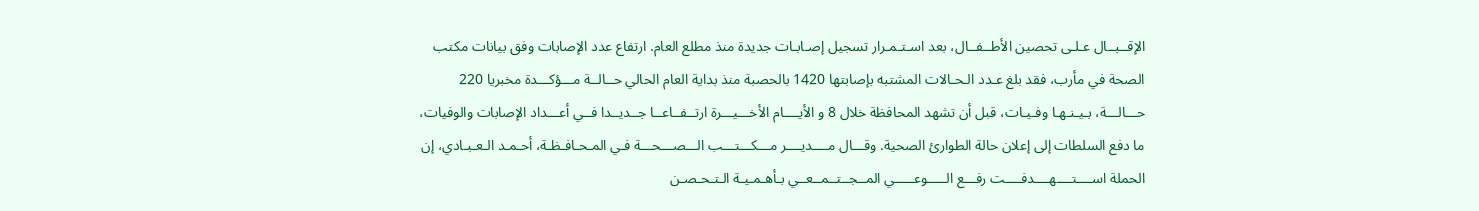الإقــبــال عـلـى تحصين الأطــفــال، بعد اسـتـمـرار تسجيل إصـابـات جديدة منذ مطلع العام. ارتفاع عدد الإصابات وفق بيانات مكتب الصحة في مأرب، فقد بلغ عـدد الـحـالات المشتبه بإصابتها 1420 بالحصبة منذ بداية العام الحالي حــالــة مـــؤكـــدة مخبريا 220 حـــالـــة، بـيـنـهـا وفـيـات، قبل أن تشهد المحافظة خلال 8 و الأيــــام الأخـــيـــرة ارتــفــاعــا جــديــدا فــي أعـــداد الإصابات والوفيات، ما دفع السلطات إلى إعلان حالة الطوارئ الصحية. وقـــال مــــديــــر مـــكـــتـــب الـــصـــحـــة فـي المـحـافـظـة، أحـمـد الـعـبـادي، إن الحملة اســــتــــهــــدفــــت رفـــع الـــــوعـــــي المــجــتــمــعــي بـأهـمـيـة الـتـحـصـن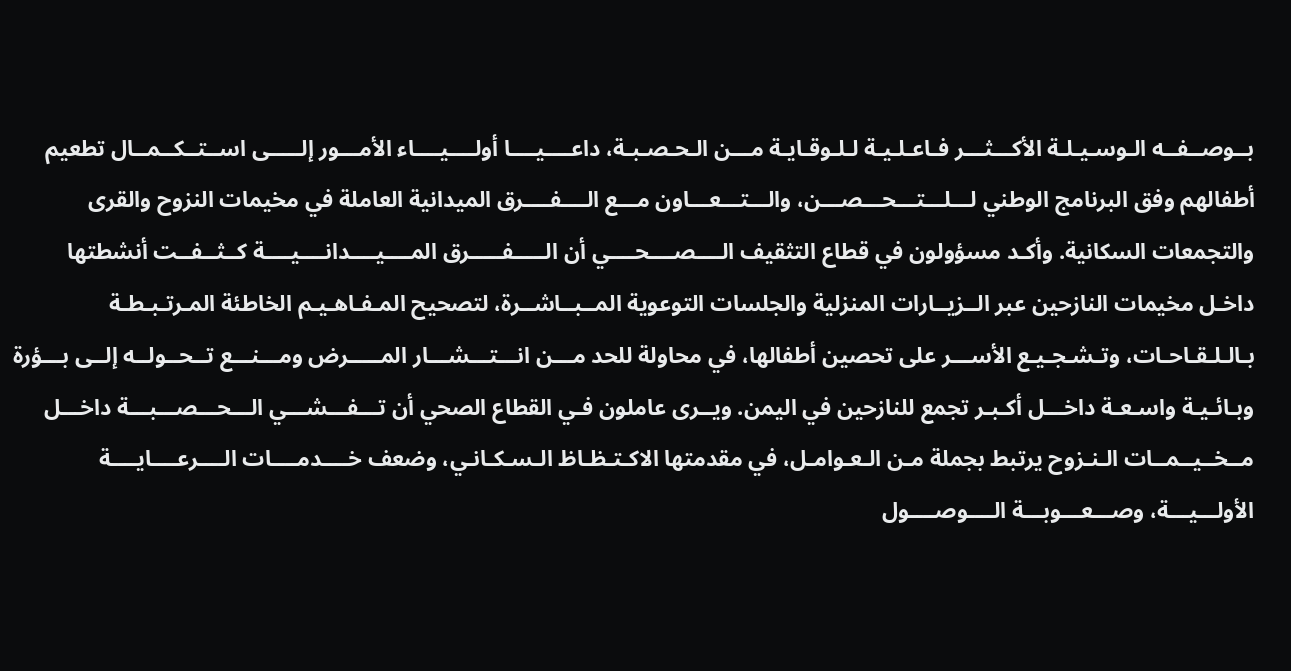بــوصــفــه الـوسـيـلـة الأكـــثـــر فـاعـلـيـة لـلـوقـايـة مـــن الـحـصـبـة، داعــــيــــا أولــــيــــاء الأمـــور إلـــــى اســتــكــمــال تطعيم أطفالهم وفق البرنامج الوطني لـــلـــتـــحـــصـــن، والـــتـــعـــاون مـــع الــــفــــرق الميدانية العاملة في مخيمات النزوح والقرى والتجمعات السكانية. وأكـد مسؤولون في قطاع التثقيف الــــصــــحــــي أن الـــــفـــــرق المــــيــــدانــــيــــة كــثــفــت أنشطتها داخـل مخيمات النازحين عبر الــزيــارات المنزلية والجلسات التوعوية المــبــاشــرة، لتصحيح المـفـاهـيـم الخاطئة المـرتـبـطـة بـالـلـقـاحـات، وتـشـجـيـع الأســـر على تحصين أطفالها، في محاولة للحد مـــن انـــتـــشـــار المـــــرض ومـــنـــع تــحــولــه إلــى بـــؤرة وبـائـيـة واسـعـة داخـــل أكـبـر تجمع للنازحين في اليمن. ويــرى عاملون فـي القطاع الصحي أن تـــفـــشـــي الـــحـــصـــبـــة داخـــل مــخــيــمــات الـنـزوح يرتبط بجملة مـن الـعـوامـل، في مقدمتها الاكـتـظـاظ الـسـكـانـي، وضعف خــــدمــــات الــــرعــــايــــة الأولـــيـــة، وصـــعـــوبـــة الــــوصــــول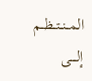المــنــتــظــم إلــــى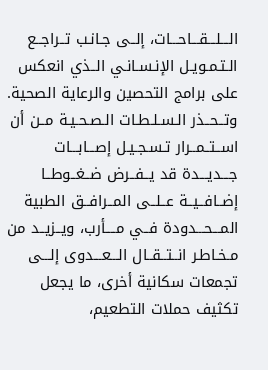الـــلـــقـــاحـــات، إلــى جـانـب تــراجــع الـتـمـويـل الإنـسـانـي الــذي انعكس على برامج التحصين والرعاية الصحية. وتــحــذر الـسـلـطـات الـصـحـيـة مــن أن اســتــمــرار تـسـجـيـل إصـــابـــات جـــديـــدة قد يــفــرض ضــغــوطــا إضــافــيــة عــلــى المــرافــق الطبية المـــحـــدودة فــي مــــأرب، ويــزيــد من مـخـاطـر انــتــقــال الـــعـــدوى إلـــى تجمعات سكانية أخرى، ما يجعل تكثيف حملات التطعيم،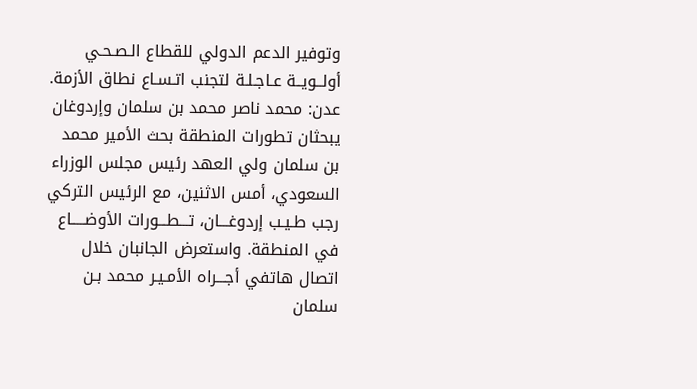وتوفير الدعم الدولي للقطاع الـصـحـي أولــويــة عـاجـلـة لتجنب اتـسـاع نطاق الأزمة. عدن: محمد ناصر محمد بن سلمان وإردوغان يبحثان تطورات المنطقة بحث الأمير محمد بن سلمان ولي العهد رئيس مجلس الوزراء السعودي، أمس الاثنين، مع الرئيس التركي رجب طـيـب إردوغـــان، تـــطـــورات الأوضـــــاع في المنطقة. واستعرض الجانبان خلال اتصال هاتفي أجـــراه الأمـيـر محمد بـن سلمان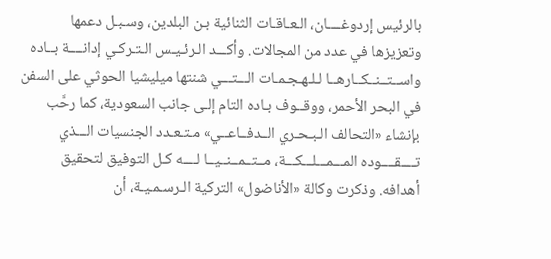بالرئيس إردوغــــان، الـعـاقـات الثنائية بـن البلدين، وسـبـل دعمها وتعزيزها في عدد من المجالات. وأكـــد الـرئـيـس الـتـركـي إدانــــة بــاده واســتــنــكــارهــا لـلـهـجـمـات الـــتـــي شنتها ميليشيا الحوثي على السفن في البحر الأحمر، ووقــوف بـاده التام إلـى جانب السعودية، كما رحَّب بإنشاء «التحالف الـبـحـري الــدفــاعــي» مـتـعـدد الجنسيات الـــذي تــــقــــوده المـــمـــلـــكـــة، مــتــمــنــيــا لــــه كـل التوفيق لتحقيق أهدافه. وذكرت وكالة «الأناضول» التركية الـرسـمـيـة، أن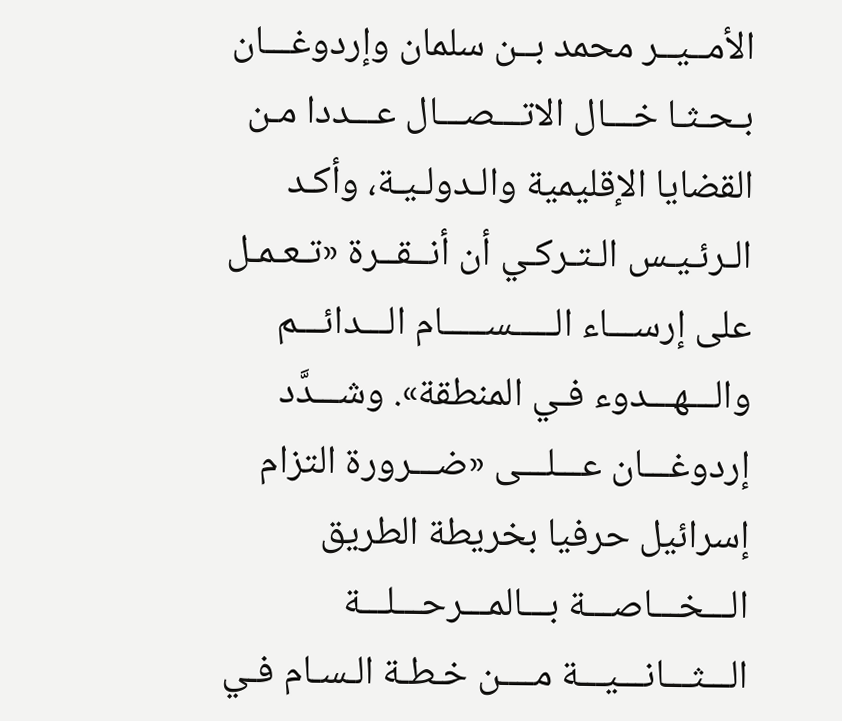الأمــيــر محمد بــن سلمان وإردوغـــان بـحـثـا خـــال الاتـــصـــال عـــددا مـن القضايا الإقليمية والـدولـيـة، وأكـد الـرئـيـس الـتـركـي أن أنــقــرة «تـعـمـل على إرســـاء الـــــســـــام الـــدائـــم والـــهـــدوء فـي المنطقة». وشـــدَّد إردوغـــان عـــلـــى «ضـــرورة التزام إسرائيل حرفيا بخريطة الطريق الـــخـــاصـــة بـــالمـــرحـــلـــة الـــثـــانـــيـــة مــــن خـطـة الـسـام فـي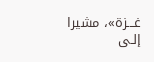غـــزة»، مشيرا إلـى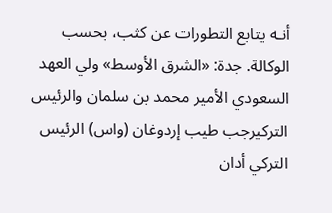أنـه يتابع التطورات عن كثب، بحسب الوكالة. جدة: «الشرق الأوسط» ولي العهد السعودي الأمير محمد بن سلمان والرئيس التركيرجب طيب إردوغان (واس) الرئيس التركي أدان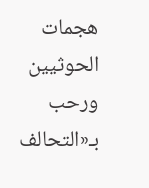هجمات الحوثيين ورحب بـ«التحالف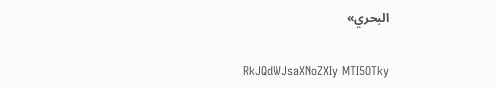البحري»

RkJQdWJsaXNoZXIy MTI5OTky